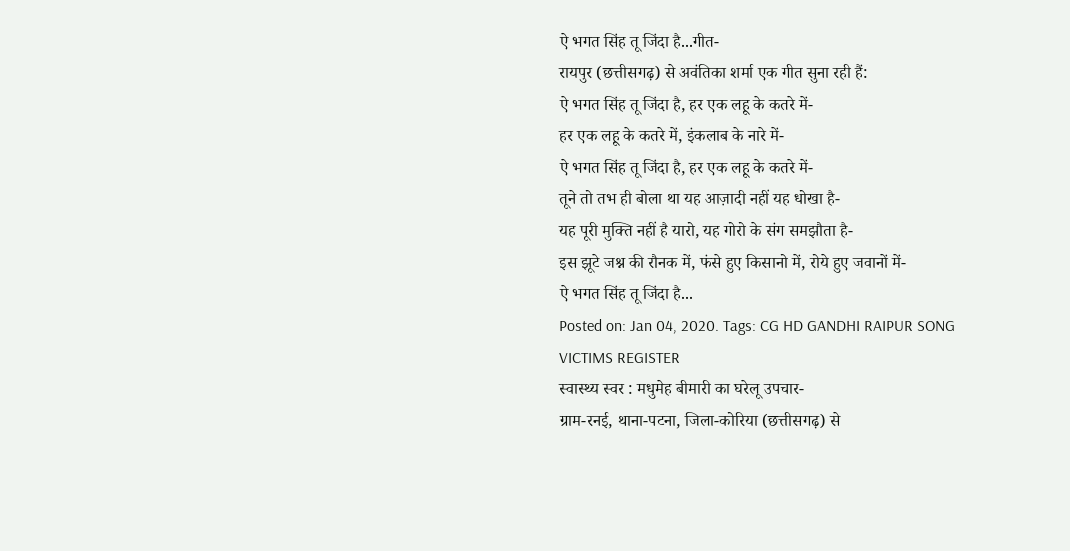ऐ भगत सिंह तू जिंदा है...गीत-
रायपुर (छत्तीसगढ़) से अवंतिका शर्मा एक गीत सुना रही हैं:
ऐ भगत सिंह तू जिंदा है, हर एक लहू के कतरे में-
हर एक लहू के कतरे में, इंकलाब के नारे में-
ऐ भगत सिंह तू जिंदा है, हर एक लहू के कतरे में-
तूने तो तभ ही बोला था यह आज़ादी नहीं यह धोखा है-
यह पूरी मुक्ति नहीं है यारो, यह गोरो के संग समझौता है-
इस झूटे जश्न की रौनक में, फंसे हुए किसानो में, रोये हुए जवानों में-
ऐ भगत सिंह तू जिंदा है...
Posted on: Jan 04, 2020. Tags: CG HD GANDHI RAIPUR SONG VICTIMS REGISTER
स्वास्थ्य स्वर : मधुमेह बीमारी का घरेलू उपचार-
ग्राम-रनई, थाना-पटना, जिला-कोरिया (छत्तीसगढ़) से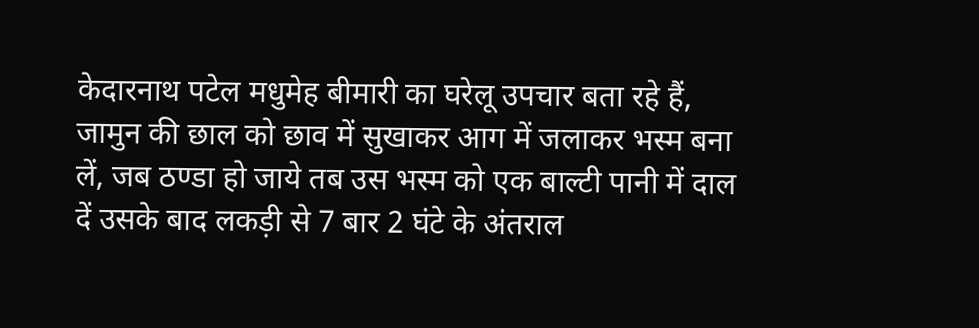केदारनाथ पटेल मधुमेह बीमारी का घरेलू उपचार बता रहे हैं, जामुन की छाल को छाव में सुखाकर आग में जलाकर भस्म बना लें, जब ठण्डा हो जाये तब उस भस्म को एक बाल्टी पानी में दाल दें उसके बाद लकड़ी से 7 बार 2 घंटे के अंतराल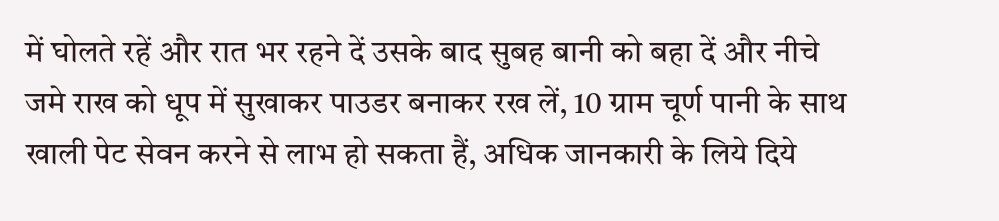में घोलते रहें और रात भर रहने दें उसके बाद सुबह बानी को बहा दें और नीचे जमे राख को धूप में सुखाकर पाउडर बनाकर रख लें, 10 ग्राम चूर्ण पानी के साथ खाली पेट सेवन करने से लाभ हो सकता हैं, अधिक जानकारी के लिये दिये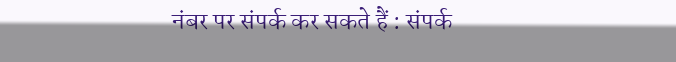नंबर पर संपर्क कर सकते हैं : संपर्क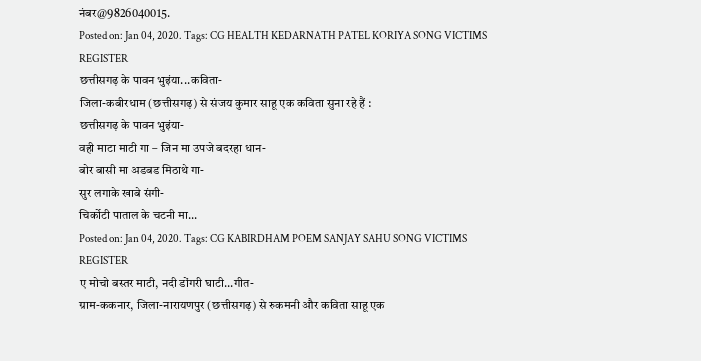नंबर@9826040015.
Posted on: Jan 04, 2020. Tags: CG HEALTH KEDARNATH PATEL KORIYA SONG VICTIMS REGISTER
छत्तीसगढ़ के पावन भुइंया...कविता-
जिला-कबीरधाम (छत्तीसगढ़) से संजय कुमार साहू एक कविता सुना रहे हैं :
छत्तीसगढ़ के पावन भुइंया-
वही माटा माटी गा – जिन मा उपजे बदरहा धान-
बोर बासी मा अडबड मिठाथे गा-
सुर लगाके खाबे संगी-
चिर्कोटी पाताल के चटनी मा...
Posted on: Jan 04, 2020. Tags: CG KABIRDHAM POEM SANJAY SAHU SONG VICTIMS REGISTER
ए मोचो बस्तर माटी, नदी डोंगरी घाटी...गीत-
ग्राम-ककनार, जिला-नारायणपुर (छत्तीसगढ़) से रुकमनी और कविता साहू एक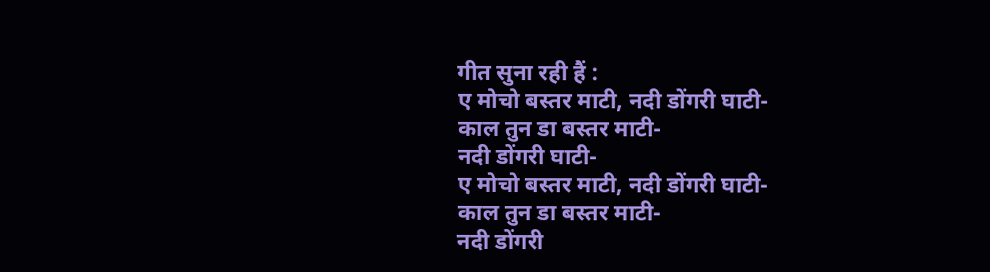गीत सुना रही हैं :
ए मोचो बस्तर माटी, नदी डोंगरी घाटी-
काल तुन डा बस्तर माटी-
नदी डोंगरी घाटी-
ए मोचो बस्तर माटी, नदी डोंगरी घाटी-
काल तुन डा बस्तर माटी-
नदी डोंगरी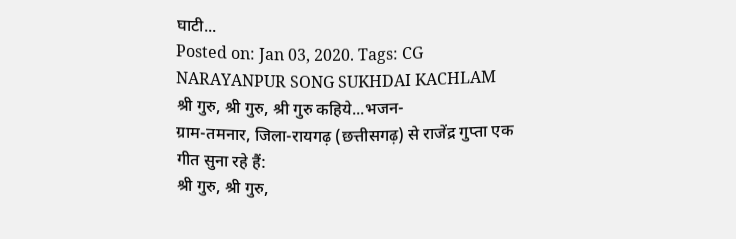घाटी...
Posted on: Jan 03, 2020. Tags: CG NARAYANPUR SONG SUKHDAI KACHLAM
श्री गुरु, श्री गुरु, श्री गुरु कहिये...भजन-
ग्राम-तमनार, जिला-रायगढ़ (छत्तीसगढ़) से राजेंद्र गुप्ता एक गीत सुना रहे हैं:
श्री गुरु, श्री गुरु,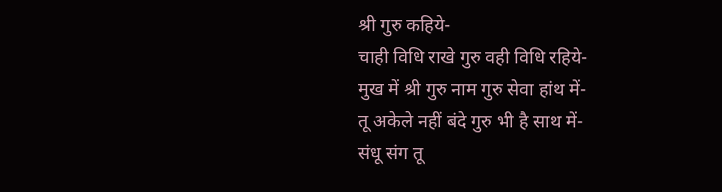श्री गुरु कहिये-
चाही विधि राखे गुरु वही विधि रहिये-
मुख में श्री गुरु नाम गुरु सेवा हांथ में-
तू अकेले नहीं बंदे गुरु भी है साथ में-
संधू संग तू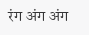रंग अंग अंग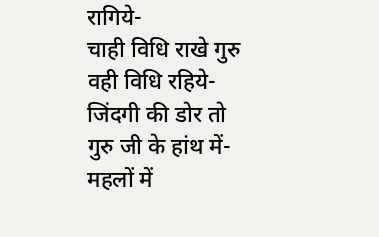रागिये-
चाही विधि राखे गुरु वही विधि रहिये-
जिंदगी की डोर तो गुरु जी के हांथ में-
महलों में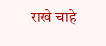राखे चाहे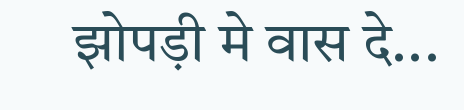झोपड़ी मे वास दे...